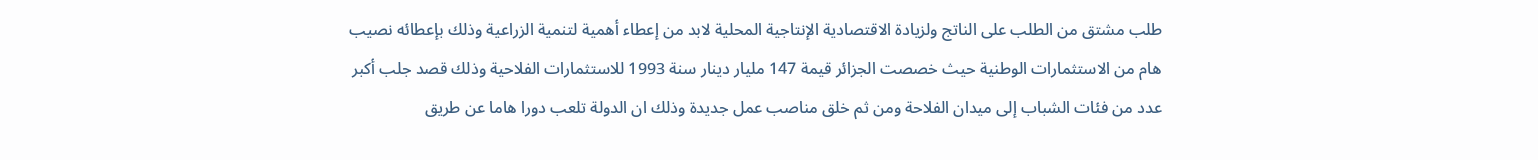طلب مشتق من الطلب على الناتج ولزيادة الاقتصادية الإنتاجية المحلية لابد من إعطاء أهمية لتنمية الزراعية وذلك بإعطائه نصيب هام من الاستثمارات الوطنية حيث خصصت الجزائر قيمة 147 مليار دينار سنة 1993 للاستثمارات الفلاحية وذلك قصد جلب أكبر عدد من فئات الشباب إلى ميدان الفلاحة ومن ثم خلق مناصب عمل جديدة وذلك ان الدولة تلعب دورا هاما عن طريق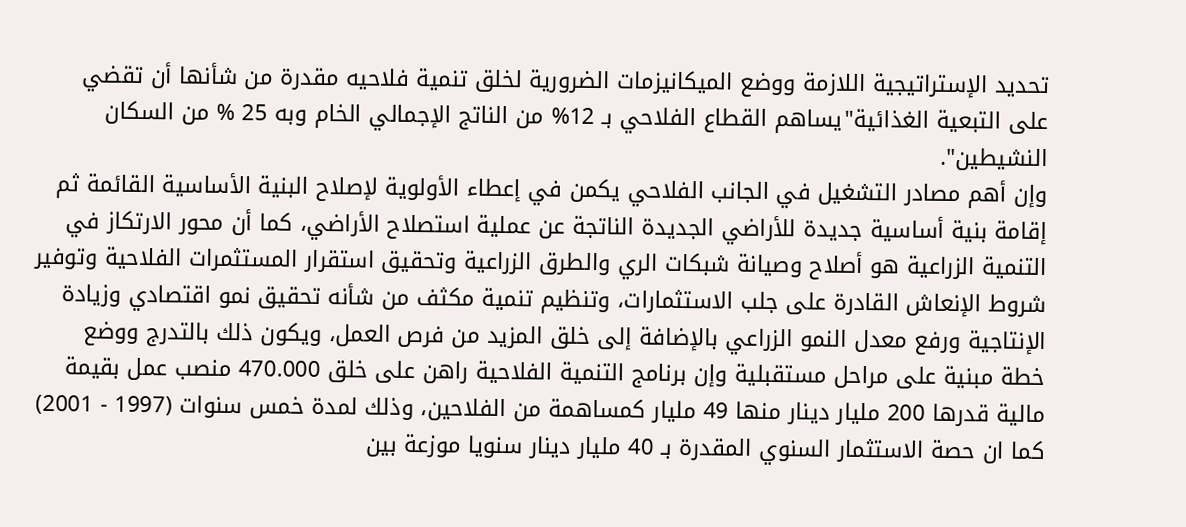تحديد الإستراتيجية اللازمة ووضع الميكانيزمات الضرورية لخلق تنمية فلاحيه مقدرة من شأنها أن تقضي على التبعية الغذائية"يساهم القطاع الفلاحي بـ 12% من الناتج الإجمالي الخام وبه 25 % من السكان النشيطين".
وإن أهم مصادر التشغيل في الجانب الفلاحي يكمن في إعطاء الأولوية لإصلاح البنية الأساسية القائمة ثم إقامة بنية أساسية جديدة للأراضي الجديدة الناتجة عن عملية استصلاح الأراضي، كما أن محور الارتكاز في التنمية الزراعية هو أصلاح وصيانة شبكات الري والطرق الزراعية وتحقيق استقرار المستثمرات الفلاحية وتوفير شروط الإنعاش القادرة على جلب الاستثمارات، وتنظيم تنمية مكثف من شأنه تحقيق نمو اقتصادي وزيادة الإنتاجية ورفع معدل النمو الزراعي بالإضافة إلى خلق المزيد من فرص العمل، ويكون ذلك بالتدرج ووضع خطة مبنية على مراحل مستقبلية وإن برنامج التنمية الفلاحية راهن على خلق 470.000 منصب عمل بقيمة مالية قدرها 200 مليار دينار منها 49 مليار كمساهمة من الفلاحين، وذلك لمدة خمس سنوات (1997 - 2001) كما ان حصة الاستثمار السنوي المقدرة بـ 40 مليار دينار سنويا موزعة بين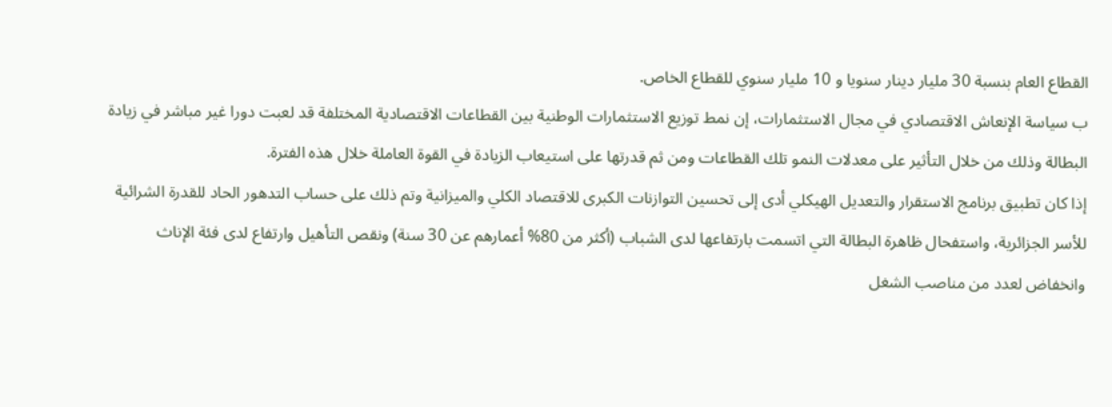القطاع العام بنسبة 30 مليار دينار سنويا و 10 مليار سنوي للقطاع الخاص.
ب سياسة الإنعاش الاقتصادي في مجال الاستثمارات، إن نمط توزيع الاستثمارات الوطنية بين القطاعات الاقتصادية المختلفة قد لعبت دورا غير مباشر في زيادة البطالة وذلك من خلال التأثير على معدلات النمو تلك القطاعات ومن ثم قدرتها على استيعاب الزيادة في القوة العاملة خلال هذه الفترة.
إذا كان تطبيق برنامج الاستقرار والتعديل الهيكلي أدى إلى تحسين التوازنات الكبرى للاقتصاد الكلي والميزانية وتم ذلك على حساب التدهور الحاد للقدرة الشرائية للأسر الجزائرية، واستفحال ظاهرة البطالة التي اتسمت بارتفاعها لدى الشباب (أكثر من 80% أعمارهم عن 30 سنة) ونقص التأهيل وارتفاع لدى فئة الإناث وانخفاض لعدد من مناصب الشغل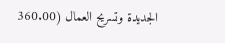الجديدة وتسريح العمال (360.00